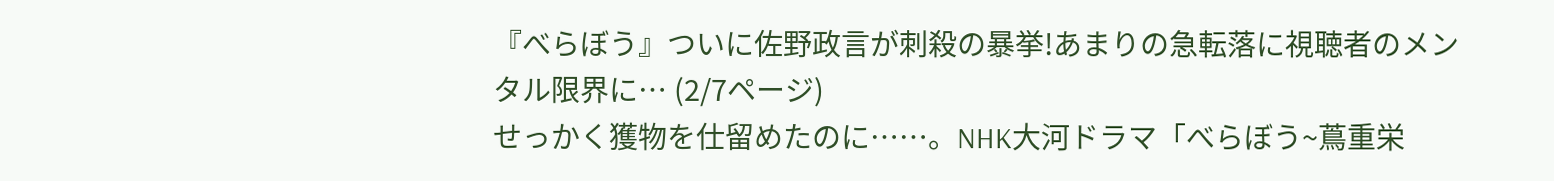『べらぼう』ついに佐野政言が刺殺の暴挙!あまりの急転落に視聴者のメンタル限界に… (2/7ページ)
せっかく獲物を仕留めたのに……。NHK大河ドラマ「べらぼう~蔦重栄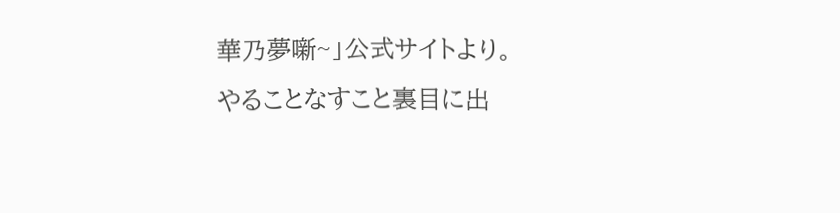華乃夢噺~」公式サイトより。
やることなすこと裏目に出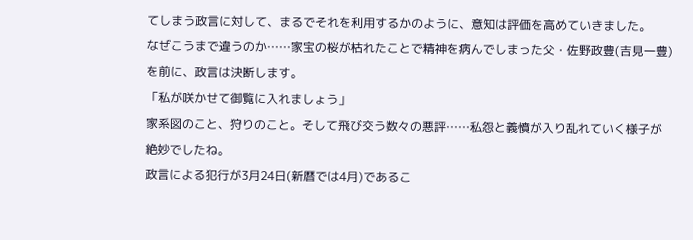てしまう政言に対して、まるでそれを利用するかのように、意知は評価を高めていきました。
なぜこうまで違うのか……家宝の桜が枯れたことで精神を病んでしまった父・佐野政豊(吉見一豊)を前に、政言は決断します。
「私が咲かせて御覧に入れましょう」
家系図のこと、狩りのこと。そして飛び交う数々の悪評……私怨と義憤が入り乱れていく様子が絶妙でしたね。
政言による犯行が3月24日(新暦では4月)であるこ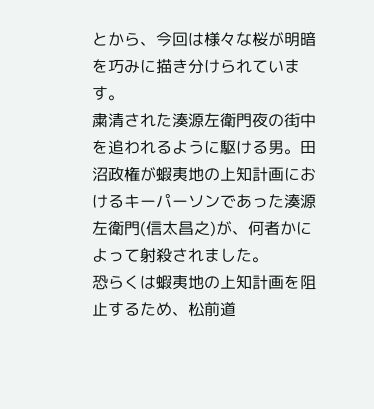とから、今回は様々な桜が明暗を巧みに描き分けられています。
粛清された湊源左衛門夜の街中を追われるように駆ける男。田沼政権が蝦夷地の上知計画におけるキーパーソンであった湊源左衛門(信太昌之)が、何者かによって射殺されました。
恐らくは蝦夷地の上知計画を阻止するため、松前道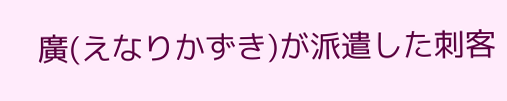廣(えなりかずき)が派遣した刺客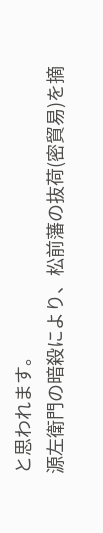と思われます。
源左衛門の暗殺により、松前藩の抜荷(密貿易)を摘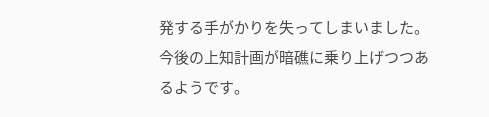発する手がかりを失ってしまいました。今後の上知計画が暗礁に乗り上げつつあるようです。